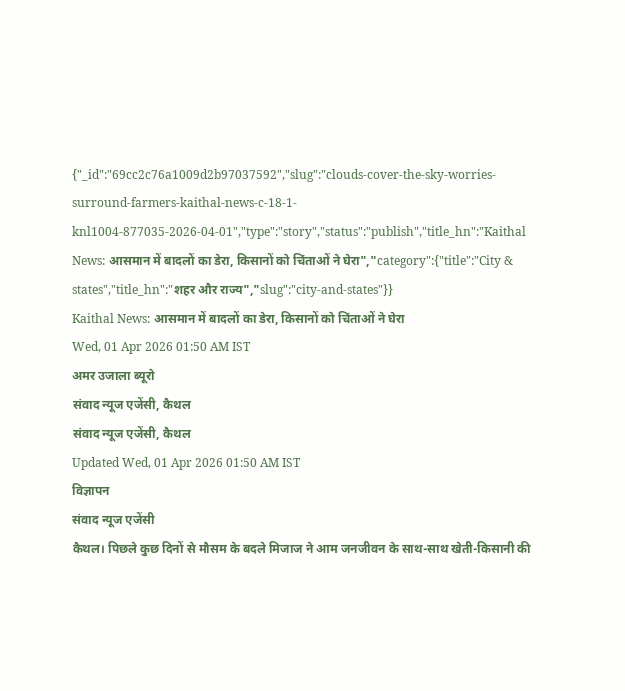{"_id":"69cc2c76a1009d2b97037592","slug":"clouds-cover-the-sky-worries-surround-farmers-kaithal-news-c-18-1-knl1004-877035-2026-04-01","type":"story","status":"publish","title_hn":"Kaithal News: आसमान में बादलों का डेरा, किसानों को चिंताओं ने घेरा","category":{"title":"City & states","title_hn":"शहर और राज्य","slug":"city-and-states"}}
Kaithal News: आसमान में बादलों का डेरा, किसानों को चिंताओं ने घेरा
Wed, 01 Apr 2026 01:50 AM IST
अमर उजाला ब्यूरो
संवाद न्यूज एजेंसी, कैथल
संवाद न्यूज एजेंसी, कैथल
Updated Wed, 01 Apr 2026 01:50 AM IST
विज्ञापन
संवाद न्यूज एजेंसी
कैथल। पिछले कुछ दिनों से मौसम के बदले मिजाज ने आम जनजीवन के साथ-साथ खेती-किसानी की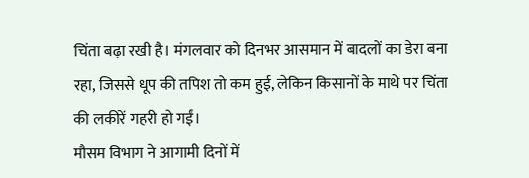चिंता बढ़ा रखी है। मंगलवार को दिनभर आसमान में बादलों का डेरा बना रहा, जिससे धूप की तपिश तो कम हुई, लेकिन किसानों के माथे पर चिंता की लकीरें गहरी हो गईं।
मौसम विभाग ने आगामी दिनों में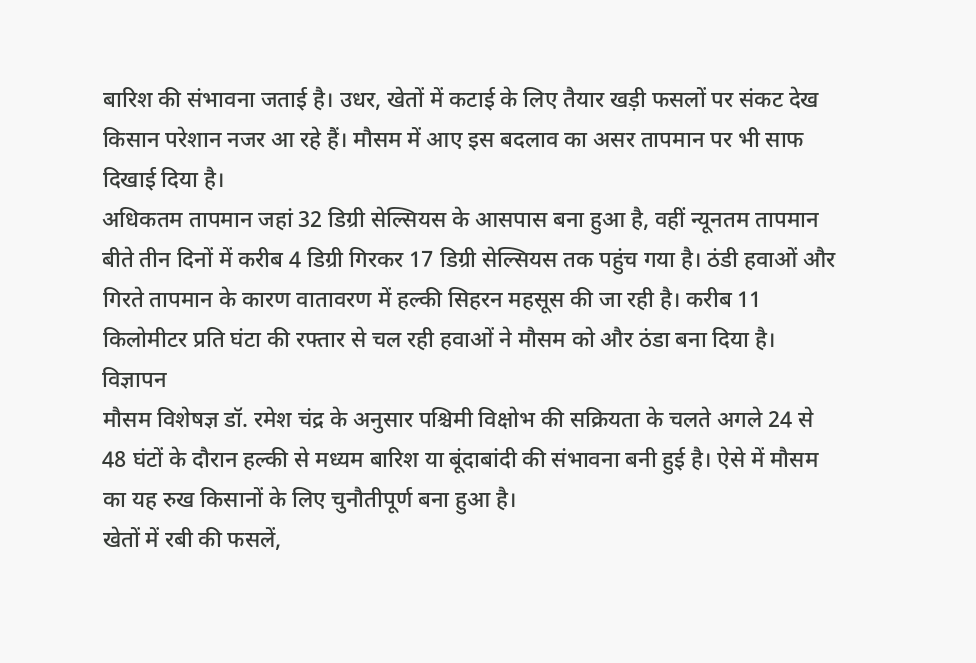बारिश की संभावना जताई है। उधर, खेतों में कटाई के लिए तैयार खड़ी फसलों पर संकट देख किसान परेशान नजर आ रहे हैं। मौसम में आए इस बदलाव का असर तापमान पर भी साफ दिखाई दिया है।
अधिकतम तापमान जहां 32 डिग्री सेल्सियस के आसपास बना हुआ है, वहीं न्यूनतम तापमान बीते तीन दिनों में करीब 4 डिग्री गिरकर 17 डिग्री सेल्सियस तक पहुंच गया है। ठंडी हवाओं और गिरते तापमान के कारण वातावरण में हल्की सिहरन महसूस की जा रही है। करीब 11 किलोमीटर प्रति घंटा की रफ्तार से चल रही हवाओं ने मौसम को और ठंडा बना दिया है।
विज्ञापन
मौसम विशेषज्ञ डॉ. रमेश चंद्र के अनुसार पश्चिमी विक्षोभ की सक्रियता के चलते अगले 24 से 48 घंटों के दौरान हल्की से मध्यम बारिश या बूंदाबांदी की संभावना बनी हुई है। ऐसे में मौसम का यह रुख किसानों के लिए चुनौतीपूर्ण बना हुआ है।
खेतों में रबी की फसलें,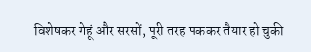विशेषकर गेहूं और सरसों, पूरी तरह पककर तैयार हो चुकी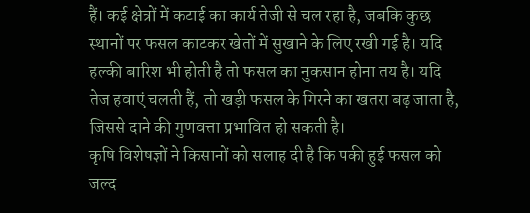हैं। कई क्षेत्रों में कटाई का कार्य तेजी से चल रहा है, जबकि कुछ स्थानों पर फसल काटकर खेतों में सुखाने के लिए रखी गई है। यदि हल्की बारिश भी होती है तो फसल का नुकसान होना तय है। यदि तेज हवाएं चलती हैं, तो खड़ी फसल के गिरने का खतरा बढ़ जाता है, जिससे दाने की गुणवत्ता प्रभावित हो सकती है।
कृषि विशेषज्ञों ने किसानों को सलाह दी है कि पकी हुई फसल को जल्द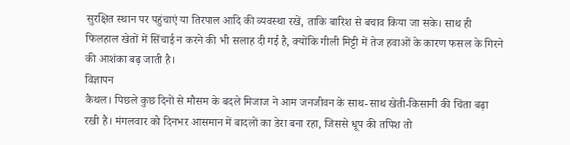सुरक्षित स्थान पर पहुंचाएं या तिरपाल आदि की व्यवस्था रखें, ताकि बारिश से बचाव किया जा सके। साथ ही फिलहाल खेतों में सिंचाई न करने की भी सलाह दी गई है, क्योंकि गीली मिट्टी में तेज हवाओं के कारण फसल के गिरने की आशंका बढ़ जाती है।
विज्ञापन
कैथल। पिछले कुछ दिनों से मौसम के बदले मिजाज ने आम जनजीवन के साथ-साथ खेती-किसानी की चिंता बढ़ा रखी है। मंगलवार को दिनभर आसमान में बादलों का डेरा बना रहा, जिससे धूप की तपिश तो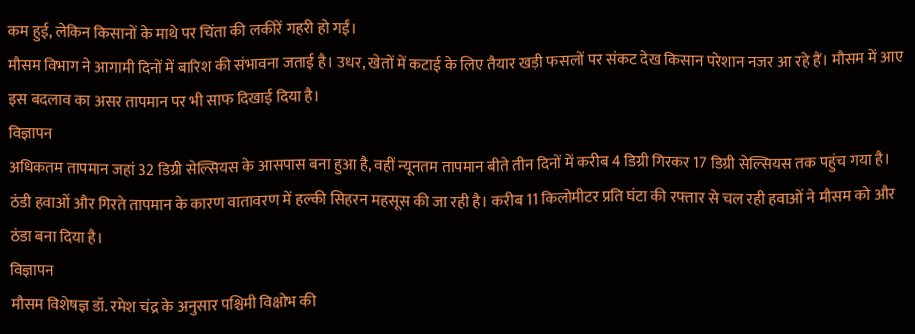कम हुई, लेकिन किसानों के माथे पर चिंता की लकीरें गहरी हो गईं।
मौसम विभाग ने आगामी दिनों में बारिश की संभावना जताई है। उधर, खेतों में कटाई के लिए तैयार खड़ी फसलों पर संकट देख किसान परेशान नजर आ रहे हैं। मौसम में आए इस बदलाव का असर तापमान पर भी साफ दिखाई दिया है।
विज्ञापन
अधिकतम तापमान जहां 32 डिग्री सेल्सियस के आसपास बना हुआ है, वहीं न्यूनतम तापमान बीते तीन दिनों में करीब 4 डिग्री गिरकर 17 डिग्री सेल्सियस तक पहुंच गया है। ठंडी हवाओं और गिरते तापमान के कारण वातावरण में हल्की सिहरन महसूस की जा रही है। करीब 11 किलोमीटर प्रति घंटा की रफ्तार से चल रही हवाओं ने मौसम को और ठंडा बना दिया है।
विज्ञापन
मौसम विशेषज्ञ डॉ. रमेश चंद्र के अनुसार पश्चिमी विक्षोभ की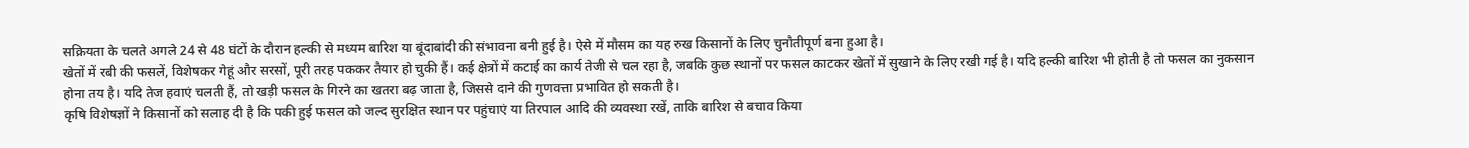सक्रियता के चलते अगले 24 से 48 घंटों के दौरान हल्की से मध्यम बारिश या बूंदाबांदी की संभावना बनी हुई है। ऐसे में मौसम का यह रुख किसानों के लिए चुनौतीपूर्ण बना हुआ है।
खेतों में रबी की फसलें, विशेषकर गेहूं और सरसों, पूरी तरह पककर तैयार हो चुकी हैं। कई क्षेत्रों में कटाई का कार्य तेजी से चल रहा है, जबकि कुछ स्थानों पर फसल काटकर खेतों में सुखाने के लिए रखी गई है। यदि हल्की बारिश भी होती है तो फसल का नुकसान होना तय है। यदि तेज हवाएं चलती हैं, तो खड़ी फसल के गिरने का खतरा बढ़ जाता है, जिससे दाने की गुणवत्ता प्रभावित हो सकती है।
कृषि विशेषज्ञों ने किसानों को सलाह दी है कि पकी हुई फसल को जल्द सुरक्षित स्थान पर पहुंचाएं या तिरपाल आदि की व्यवस्था रखें, ताकि बारिश से बचाव किया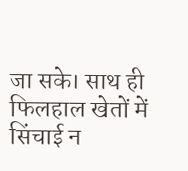जा सके। साथ ही फिलहाल खेतों में सिंचाई न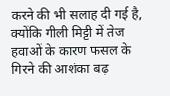करने की भी सलाह दी गई है, क्योंकि गीली मिट्टी में तेज हवाओं के कारण फसल के गिरने की आशंका बढ़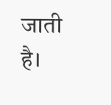जाती है।